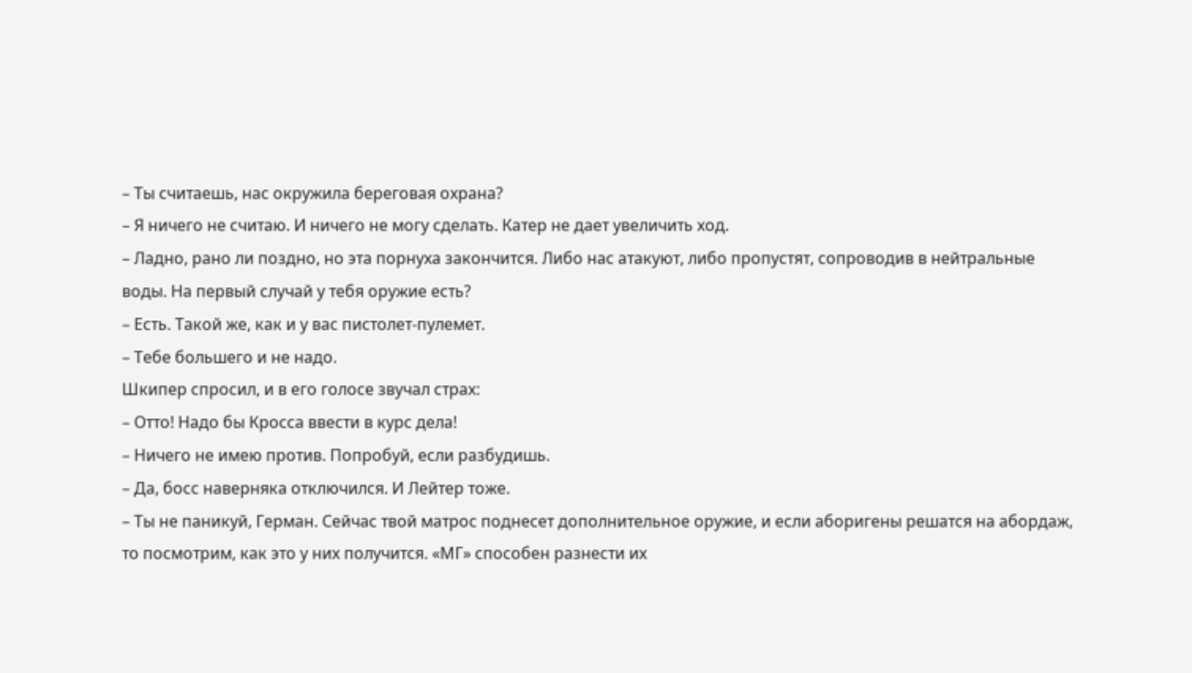– Ты считаешь, нас окружила береговая охрана?
– Я ничего не считаю. И ничего не могу сделать. Катер не дает увеличить ход.
– Ладно, рано ли поздно, но эта порнуха закончится. Либо нас атакуют, либо пропустят, сопроводив в нейтральные воды. На первый случай у тебя оружие есть?
– Есть. Такой же, как и у вас пистолет-пулемет.
– Тебе большего и не надо.
Шкипер спросил, и в его голосе звучал страх:
– Отто! Надо бы Кросса ввести в курс дела!
– Ничего не имею против. Попробуй, если разбудишь.
– Да, босс наверняка отключился. И Лейтер тоже.
– Ты не паникуй, Герман. Сейчас твой матрос поднесет дополнительное оружие, и если аборигены решатся на абордаж, то посмотрим, как это у них получится. «МГ» способен разнести их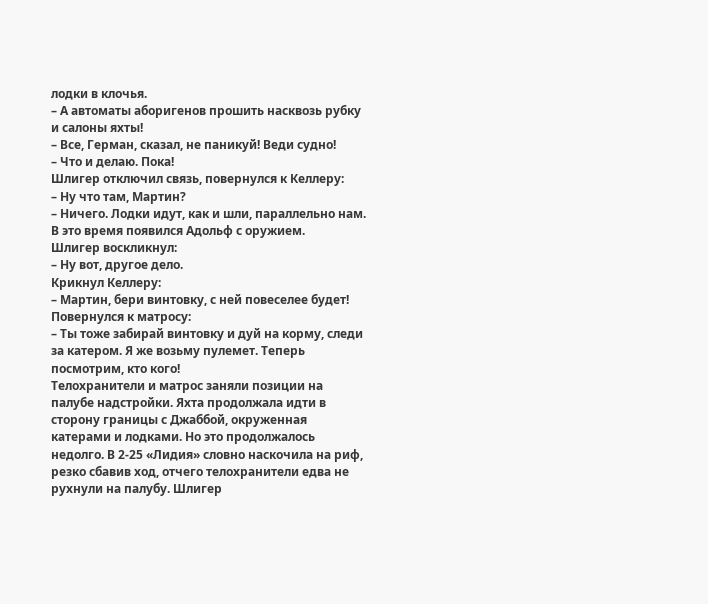лодки в клочья.
– А автоматы аборигенов прошить насквозь рубку и салоны яхты!
– Все, Герман, сказал, не паникуй! Веди судно!
– Что и делаю. Пока!
Шлигер отключил связь, повернулся к Келлеру:
– Ну что там, Мартин?
– Ничего. Лодки идут, как и шли, параллельно нам.
В это время появился Адольф с оружием.
Шлигер воскликнул:
– Ну вот, другое дело.
Крикнул Келлеру:
– Мартин, бери винтовку, с ней повеселее будет!
Повернулся к матросу:
– Ты тоже забирай винтовку и дуй на корму, следи за катером. Я же возьму пулемет. Теперь посмотрим, кто кого!
Телохранители и матрос заняли позиции на палубе надстройки. Яхта продолжала идти в сторону границы с Джаббой, окруженная катерами и лодками. Но это продолжалось недолго. В 2-25 «Лидия» словно наскочила на риф, резко сбавив ход, отчего телохранители едва не рухнули на палубу. Шлигер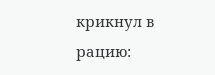крикнул в рацию: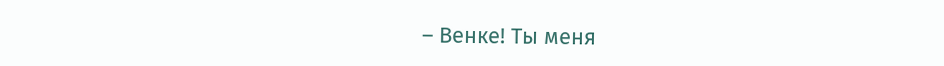– Венке! Ты меня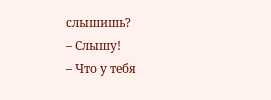слышишь?
– Слышу!
– Что у тебя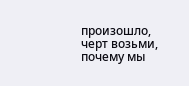произошло, черт возьми, почему мы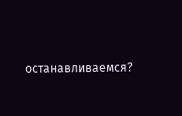останавливаемся?